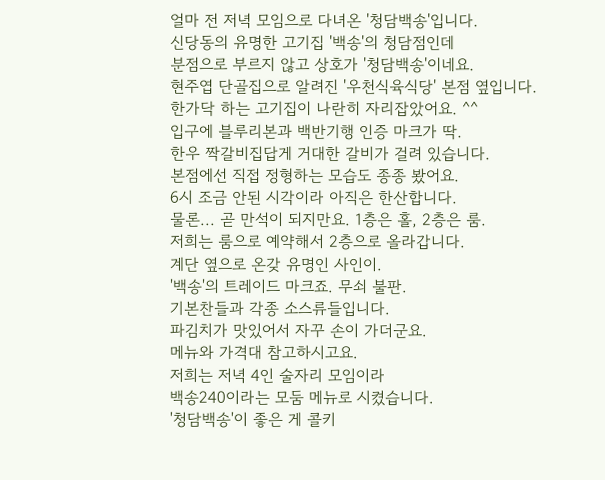얼마 전 저녁 모임으로 다녀온 '청담백송'입니다.
신당동의 유명한 고기집 '백송'의 청담점인데
분점으로 부르지 않고 상호가 '청담백송'이네요.
현주엽 단골집으로 알려진 '우천식육식당' 본점 옆입니다.
한가닥 하는 고기집이 나란히 자리잡았어요. ^^
입구에 블루리본과 백반기행 인증 마크가 딱.
한우 짝갈비집답게 거대한 갈비가 걸려 있습니다.
본점에선 직접 정형하는 모습도 종종 봤어요.
6시 조금 안된 시각이라 아직은 한산합니다.
물론... 곧 만석이 되지만요. 1층은 홀, 2층은 룸.
저희는 룸으로 예약해서 2층으로 올라갑니다.
계단 옆으로 온갖 유명인 사인이.
'백송'의 트레이드 마크죠. 무쇠 불판.
기본찬들과 각종 소스류들입니다.
파김치가 맛있어서 자꾸 손이 가더군요.
메뉴와 가격대 참고하시고요.
저희는 저녁 4인 술자리 모임이라
백송240이라는 모둠 메뉴로 시켰습니다.
'청담백송'이 좋은 게 콜키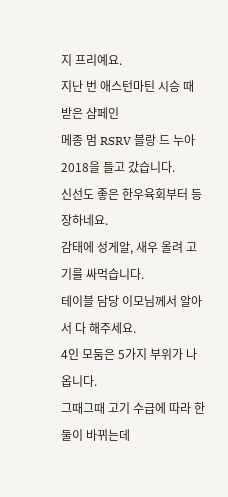지 프리예요.
지난 번 애스턴마틴 시승 때 받은 샴페인
메종 멈 RSRV 블랑 드 누아 2018을 들고 갔습니다.
신선도 좋은 한우육회부터 등장하네요.
감태에 성게알, 새우 올려 고기를 싸먹습니다.
테이블 담당 이모님께서 알아서 다 해주세요.
4인 모둠은 5가지 부위가 나옵니다.
그때그때 고기 수급에 따라 한둘이 바뀌는데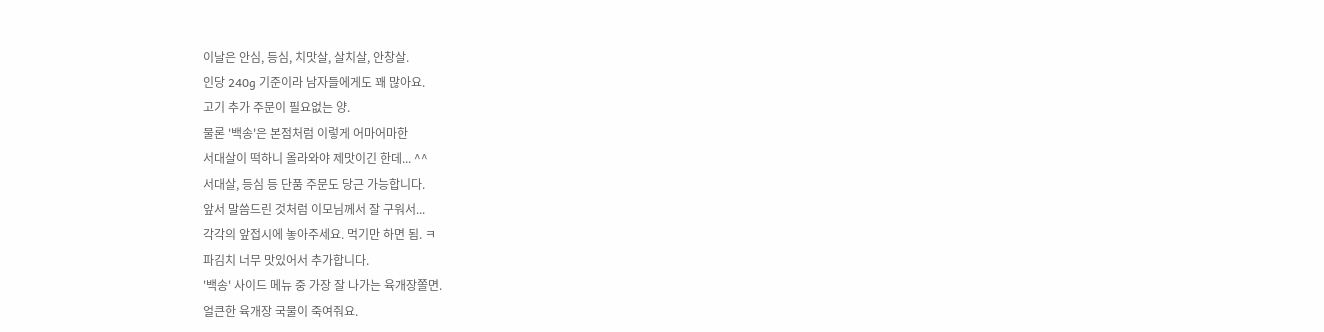이날은 안심, 등심, 치맛살, 살치살, 안창살.
인당 240g 기준이라 남자들에게도 꽤 많아요.
고기 추가 주문이 필요없는 양.
물론 '백송'은 본점처럼 이렇게 어마어마한
서대살이 떡하니 올라와야 제맛이긴 한데... ^^
서대살, 등심 등 단품 주문도 당근 가능합니다.
앞서 말씀드린 것처럼 이모님께서 잘 구워서...
각각의 앞접시에 놓아주세요. 먹기만 하면 됨. ㅋ
파김치 너무 맛있어서 추가합니다.
'백송' 사이드 메뉴 중 가장 잘 나가는 육개장쫄면.
얼큰한 육개장 국물이 죽여줘요.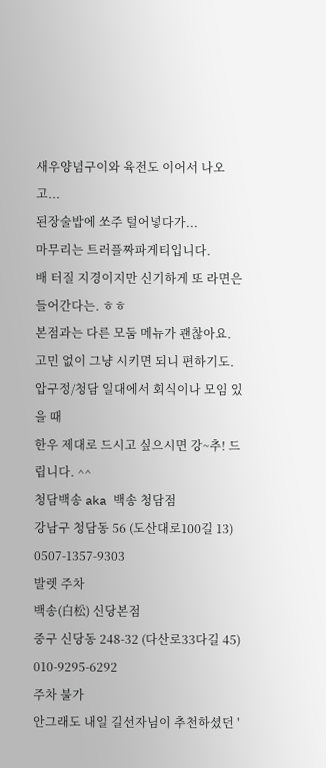새우양념구이와 육전도 이어서 나오고...
된장술밥에 쏘주 털어넣다가...
마무리는 트러플짜파게티입니다.
배 터질 지경이지만 신기하게 또 라면은 들어간다는. ㅎㅎ
본점과는 다른 모둠 메뉴가 괜찮아요.
고민 없이 그냥 시키면 되니 편하기도.
압구정/청담 일대에서 회식이나 모임 있을 때
한우 제대로 드시고 싶으시면 강~추! 드립니다. ^^
청담백송 aka 백송 청담점
강남구 청담동 56 (도산대로100길 13)
0507-1357-9303
발렛 주차
백송(白松) 신당본점
중구 신당동 248-32 (다산로33다길 45)
010-9295-6292
주차 불가
안그래도 내일 길선자님이 추천하셨던 '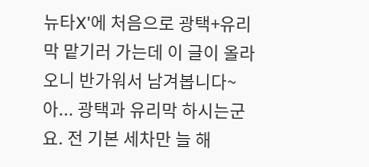뉴타X'에 처음으로 광택+유리막 맡기러 가는데 이 글이 올라오니 반가워서 남겨봅니다~
아... 광택과 유리막 하시는군요. 전 기본 세차만 늘 해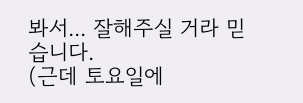봐서... 잘해주실 거라 믿습니다.
(근데 토요일에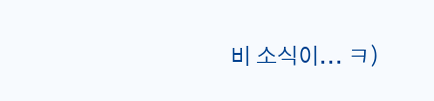비 소식이... ㅋ)